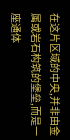在这片区域的中央,并非由金属或岩石构筑的堡垒,而是一座通体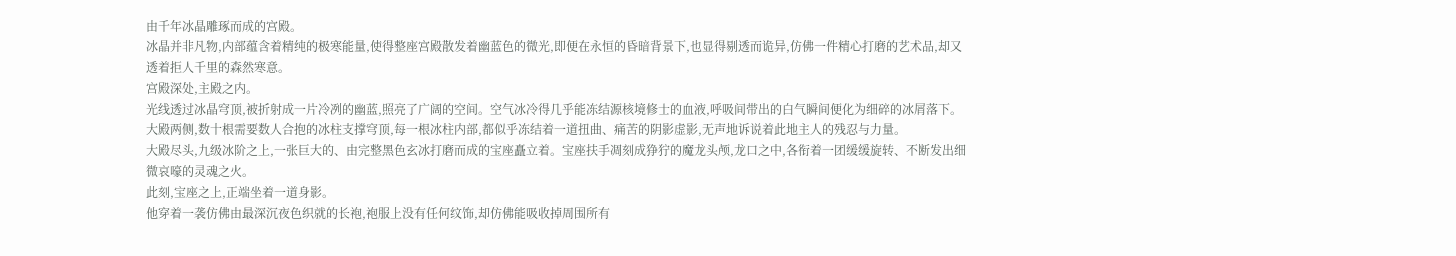由千年冰晶雕琢而成的宫殿。
冰晶并非凡物,内部蕴含着精纯的极寒能量,使得整座宫殿散发着幽蓝色的微光,即便在永恒的昏暗背景下,也显得剔透而诡异,仿佛一件精心打磨的艺术品,却又透着拒人千里的森然寒意。
宫殿深处,主殿之内。
光线透过冰晶穹顶,被折射成一片冷冽的幽蓝,照亮了广阔的空间。空气冰冷得几乎能冻结源核境修士的血液,呼吸间带出的白气瞬间便化为细碎的冰屑落下。
大殿两侧,数十根需要数人合抱的冰柱支撑穹顶,每一根冰柱内部,都似乎冻结着一道扭曲、痛苦的阴影虚影,无声地诉说着此地主人的残忍与力量。
大殿尽头,九级冰阶之上,一张巨大的、由完整黑色玄冰打磨而成的宝座矗立着。宝座扶手凋刻成狰狞的魔龙头颅,龙口之中,各衔着一团缓缓旋转、不断发出细微哀嚎的灵魂之火。
此刻,宝座之上,正端坐着一道身影。
他穿着一袭仿佛由最深沉夜色织就的长袍,袍服上没有任何纹饰,却仿佛能吸收掉周围所有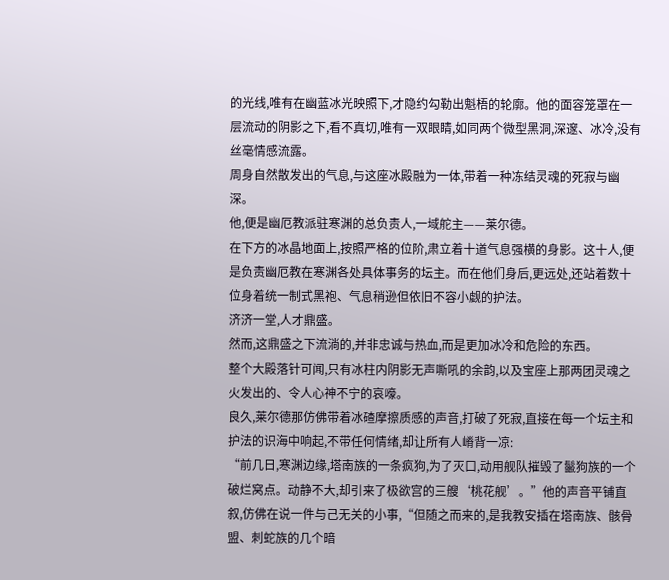的光线,唯有在幽蓝冰光映照下,才隐约勾勒出魁梧的轮廓。他的面容笼罩在一层流动的阴影之下,看不真切,唯有一双眼睛,如同两个微型黑洞,深邃、冰冷,没有丝毫情感流露。
周身自然散发出的气息,与这座冰殿融为一体,带着一种冻结灵魂的死寂与幽深。
他,便是幽厄教派驻寒渊的总负责人,一域舵主——莱尔德。
在下方的冰晶地面上,按照严格的位阶,肃立着十道气息强横的身影。这十人,便是负责幽厄教在寒渊各处具体事务的坛主。而在他们身后,更远处,还站着数十位身着统一制式黑袍、气息稍逊但依旧不容小觑的护法。
济济一堂,人才鼎盛。
然而,这鼎盛之下流淌的,并非忠诚与热血,而是更加冰冷和危险的东西。
整个大殿落针可闻,只有冰柱内阴影无声嘶吼的余韵,以及宝座上那两团灵魂之火发出的、令人心神不宁的哀嚎。
良久,莱尔德那仿佛带着冰碴摩擦质感的声音,打破了死寂,直接在每一个坛主和护法的识海中响起,不带任何情绪,却让所有人嵴背一凉:
“前几日,寒渊边缘,塔南族的一条疯狗,为了灭口,动用舰队摧毁了鬣狗族的一个破烂窝点。动静不大,却引来了极欲宫的三艘‘桃花舰’。”他的声音平铺直叙,仿佛在说一件与己无关的小事,“但随之而来的,是我教安插在塔南族、骸骨盟、刺蛇族的几个暗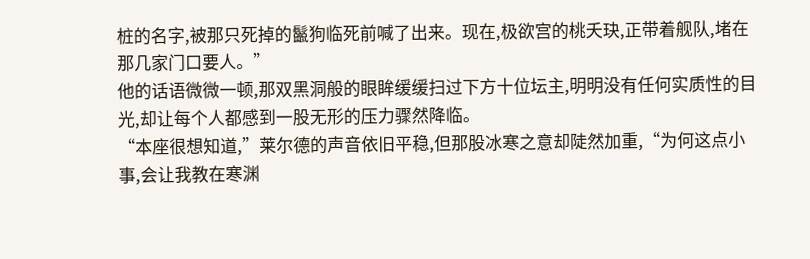桩的名字,被那只死掉的鬣狗临死前喊了出来。现在,极欲宫的桃夭玦,正带着舰队,堵在那几家门口要人。”
他的话语微微一顿,那双黑洞般的眼眸缓缓扫过下方十位坛主,明明没有任何实质性的目光,却让每个人都感到一股无形的压力骤然降临。
“本座很想知道,”莱尔德的声音依旧平稳,但那股冰寒之意却陡然加重,“为何这点小事,会让我教在寒渊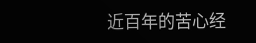近百年的苦心经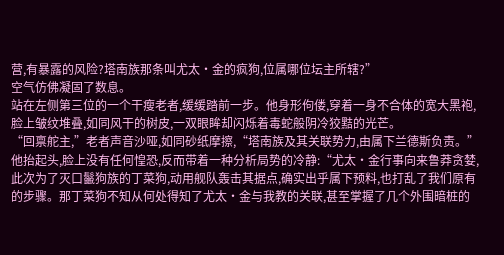营,有暴露的风险?塔南族那条叫尤太·金的疯狗,位属哪位坛主所辖?”
空气仿佛凝固了数息。
站在左侧第三位的一个干瘦老者,缓缓踏前一步。他身形佝偻,穿着一身不合体的宽大黑袍,脸上皱纹堆叠,如同风干的树皮,一双眼眸却闪烁着毒蛇般阴冷狡黠的光芒。
“回禀舵主,”老者声音沙哑,如同砂纸摩擦,“塔南族及其关联势力,由属下兰德斯负责。”
他抬起头,脸上没有任何惶恐,反而带着一种分析局势的冷静:“尤太·金行事向来鲁莽贪婪,此次为了灭口鬣狗族的丁菜狗,动用舰队轰击其据点,确实出乎属下预料,也打乱了我们原有的步骤。那丁菜狗不知从何处得知了尤太·金与我教的关联,甚至掌握了几个外围暗桩的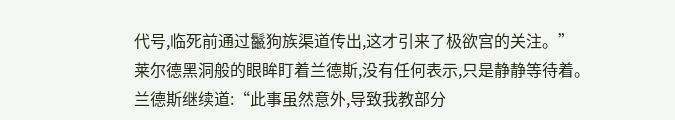代号,临死前通过鬣狗族渠道传出,这才引来了极欲宫的关注。”
莱尔德黑洞般的眼眸盯着兰德斯,没有任何表示,只是静静等待着。
兰德斯继续道:“此事虽然意外,导致我教部分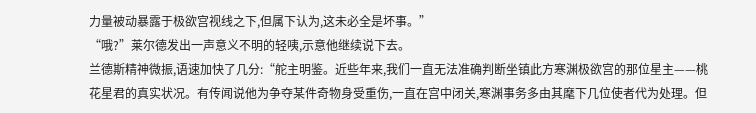力量被动暴露于极欲宫视线之下,但属下认为,这未必全是坏事。”
“哦?”莱尔德发出一声意义不明的轻咦,示意他继续说下去。
兰德斯精神微振,语速加快了几分:“舵主明鉴。近些年来,我们一直无法准确判断坐镇此方寒渊极欲宫的那位星主——桃花星君的真实状况。有传闻说他为争夺某件奇物身受重伤,一直在宫中闭关,寒渊事务多由其麾下几位使者代为处理。但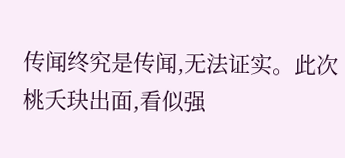传闻终究是传闻,无法证实。此次桃夭玦出面,看似强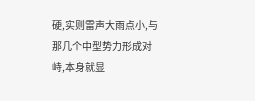硬,实则雷声大雨点小,与那几个中型势力形成对峙,本身就显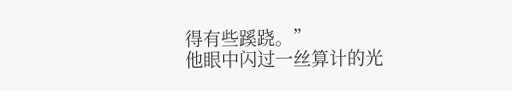得有些蹊跷。”
他眼中闪过一丝算计的光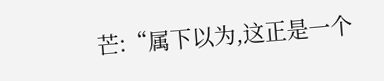芒:“属下以为,这正是一个